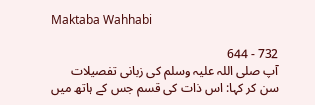Maktaba Wahhabi

732 - 644
آپ صلی اللہ علیہ وسلم کی زبانی تفصیلات سن کر کہا: اس ذات کی قسم جس کے ہاتھ میں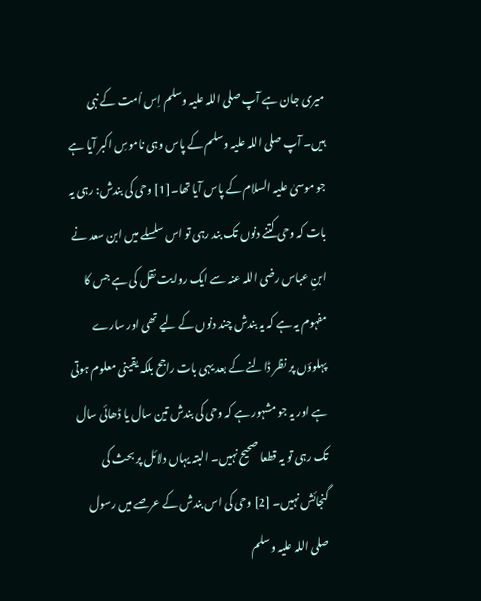میری جان ہے آپ صلی اللہ علیہ وسلم اِس اُمت کے نبی ہیں۔ آپ صلی اللہ علیہ وسلم کے پاس وہی ناموسِ اکبر آیا ہے جو موسیٰ علیہ السلام کے پاس آیا تھا۔[1] وحی کی بندش: رہی یہ بات کہ وحی کتنے دنوں تک بند رہی تو اس سلسلے میں ابن سعد نے ابنِ عباس رضی اللہ عنہ سے ایک روایت نقل کی ہے جس کا مفہوم یہ ہے کہ یہ بندش چند دنوں کے لیے تھی اور سارے پہلوؤں پر نظر ڈالنے کے بعد یہی بات راجح بلکہ یقینی معلوم ہوتی ہے اور یہ جو مشہور ہے کہ وحی کی بندش تین سال یا ڈھائی سال تک رہی تو یہ قطعا صحیح نہیں۔ البتہ یہاں دلائل پر بحث کی گنجائش نہیں۔ [2] وحی کی اس بندش کے عرصے میں رسول صلی اللہ علیہ وسلم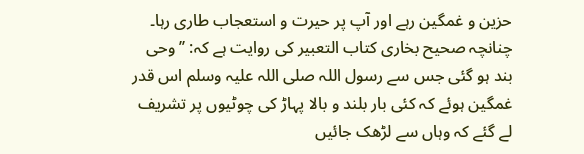حزین و غمگین رہے اور آپ پر حیرت و استعجاب طاری رہا۔ چنانچہ صحیح بخاری کتاب التعبیر کی روایت ہے کہ: ’’وحی بند ہو گئی جس سے رسول اللہ صلی اللہ علیہ وسلم اس قدر غمگین ہوئے کہ کئی بار بلند و بالا پہاڑ کی چوٹیوں پر تشریف لے گئے کہ وہاں سے لڑھک جائیں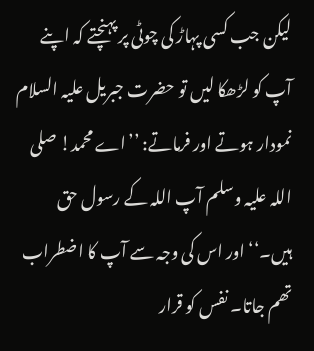لیکن جب کسی پہاڑ کی چوٹی پر پہنچتے کہ اپنے آپ کو لڑھکا لیں تو حضرت جبریل علیہ السلام نمودار ہوتے اور فرماتے: ’’اے محمد! صلی اللہ علیہ وسلم آپ اللہ کے رسول حق ہیں۔‘‘ اور اس کی وجہ سے آپ کا اضطراب تھم جاتا۔ نفس کو قرار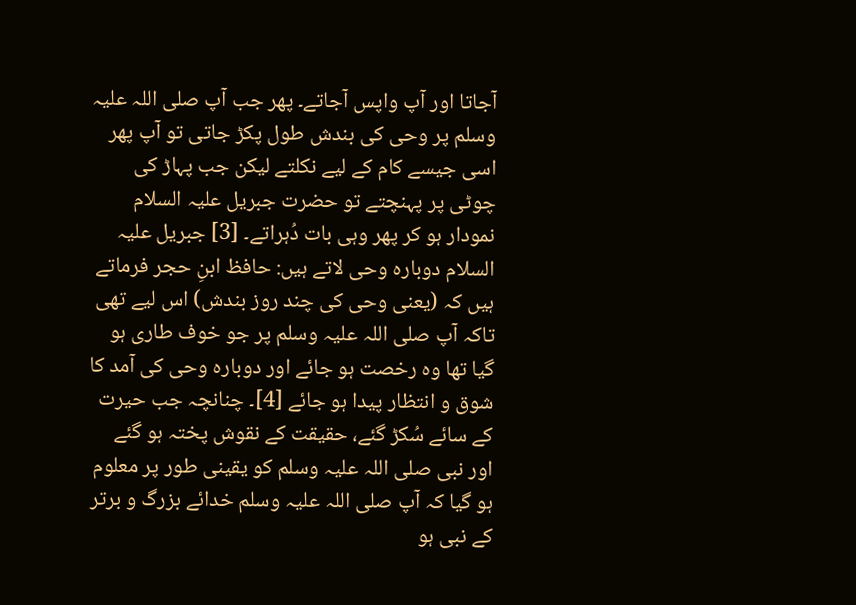آجاتا اور آپ واپس آجاتے۔ پھر جب آپ صلی اللہ علیہ وسلم پر وحی کی بندش طول پکڑ جاتی تو آپ پھر اسی جیسے کام کے لیے نکلتے لیکن جب پہاڑ کی چوٹی پر پہنچتے تو حضرت جبریل علیہ السلام نمودار ہو کر پھر وہی بات دُہراتے۔ [3] جبریل علیہ السلام دوبارہ وحی لاتے ہیں: حافظ ابنِ حجر فرماتے ہیں کہ (یعنی وحی کی چند روز بندش) اس لیے تھی تاکہ آپ صلی اللہ علیہ وسلم پر جو خوف طاری ہو گیا تھا وہ رخصت ہو جائے اور دوبارہ وحی کی آمد کا شوق و انتظار پیدا ہو جائے [4]۔ چنانچہ جب حیرت کے سائے سُکڑ گئے، حقیقت کے نقوش پختہ ہو گئے اور نبی صلی اللہ علیہ وسلم کو یقینی طور پر معلوم ہو گیا کہ آپ صلی اللہ علیہ وسلم خدائے بزرگ و برتر کے نبی ہو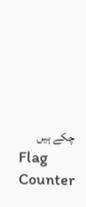چکے ہیں
Flag Counter